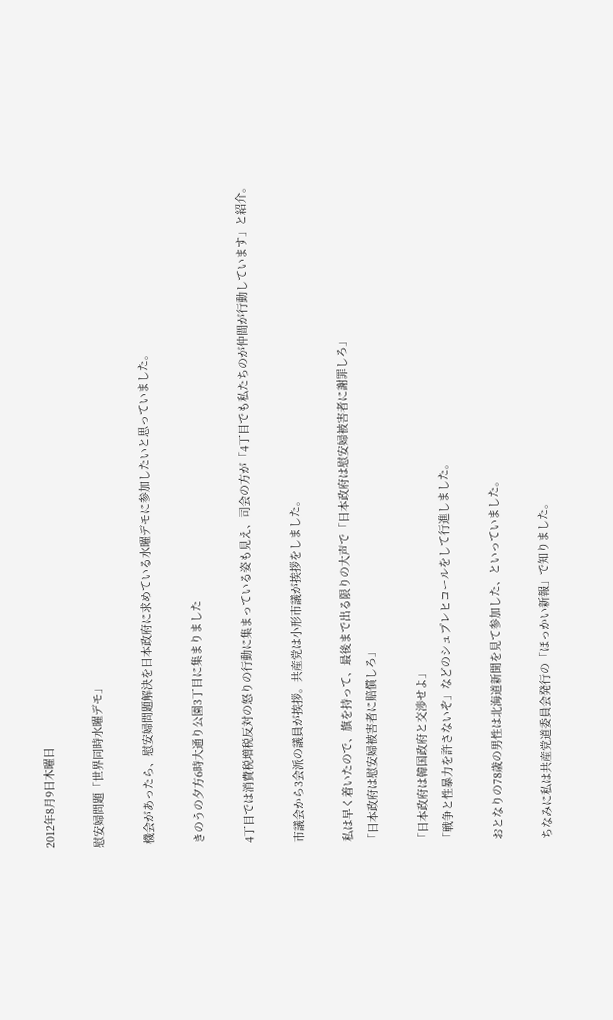2012年8月9日木曜日

慰安婦問題「世界同時水曜デモ」

 機会があったら、慰安婦問題解決を日本政府に求めている水曜デモに参加したいと思っていました。

 きのうの夕方6時大通り公園3丁目に集まりました

 4丁目では消費税増税反対の怒りの行動に集まっている姿も見え、司会の方が「4丁目でも私たちのが仲間が行動しています」と紹介。

 市議会から3会派の議員が挨拶。共産党は小形市議が挨拶をしました。

 私は早く着いたので、旗を持って、最後まで出る限りの大声で「日本政府は慰安婦被害者に謝罪しろ」
「日本政府は慰安婦被害者に賠償しろ」

「日本政府は韓国政府と交渉せよ」
「戦争と性暴力を許さないぞ」などのシュプレヒコールをして行進しました。

 おとなりの78歳の男性は北海道新聞を見て参加した、といっていました。

 ちなみに私は共産党道委員会発行の「ほっかい新報」で知りました。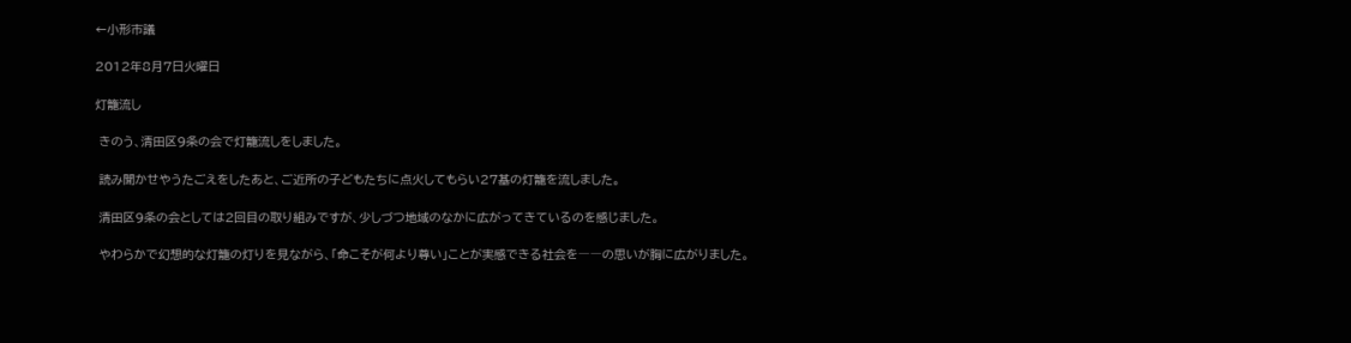←小形市議

2012年8月7日火曜日

灯籠流し

 きのう、清田区9条の会で灯籠流しをしました。

 読み聞かせやうたごえをしたあと、ご近所の子どもたちに点火してもらい27基の灯籠を流しました。

 清田区9条の会としては2回目の取り組みですが、少しづつ地域のなかに広がってきているのを感じました。

 やわらかで幻想的な灯籠の灯りを見ながら、「命こそが何より尊い」ことが実感できる社会を――の思いが胸に広がりました。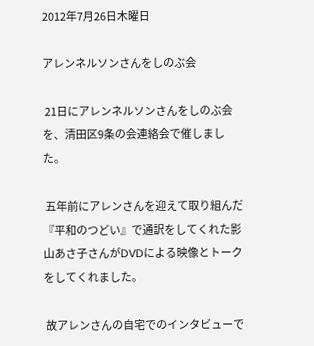2012年7月26日木曜日

アレンネルソンさんをしのぶ会

 21日にアレンネルソンさんをしのぶ会を、清田区9条の会連絡会で催しました。

 五年前にアレンさんを迎えて取り組んだ『平和のつどい』で通訳をしてくれた影山あさ子さんがDVDによる映像とトークをしてくれました。

 故アレンさんの自宅でのインタビューで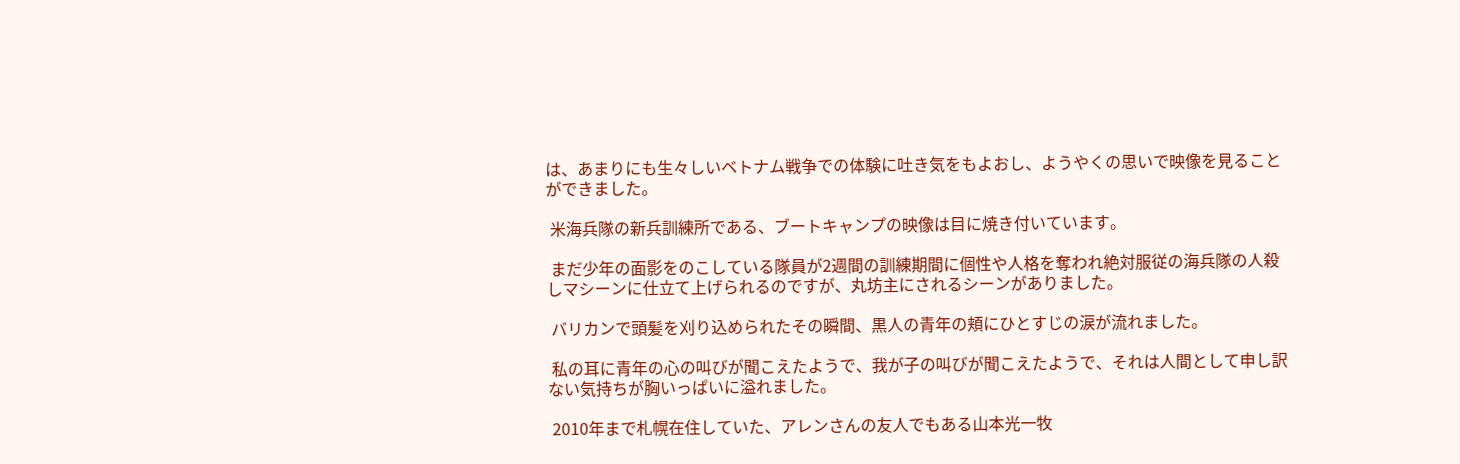は、あまりにも生々しいベトナム戦争での体験に吐き気をもよおし、ようやくの思いで映像を見ることができました。

 米海兵隊の新兵訓練所である、ブートキャンプの映像は目に焼き付いています。

 まだ少年の面影をのこしている隊員が2週間の訓練期間に個性や人格を奪われ絶対服従の海兵隊の人殺しマシーンに仕立て上げられるのですが、丸坊主にされるシーンがありました。

 バリカンで頭髪を刈り込められたその瞬間、黒人の青年の頬にひとすじの涙が流れました。

 私の耳に青年の心の叫びが聞こえたようで、我が子の叫びが聞こえたようで、それは人間として申し訳ない気持ちが胸いっぱいに溢れました。

 2010年まで札幌在住していた、アレンさんの友人でもある山本光一牧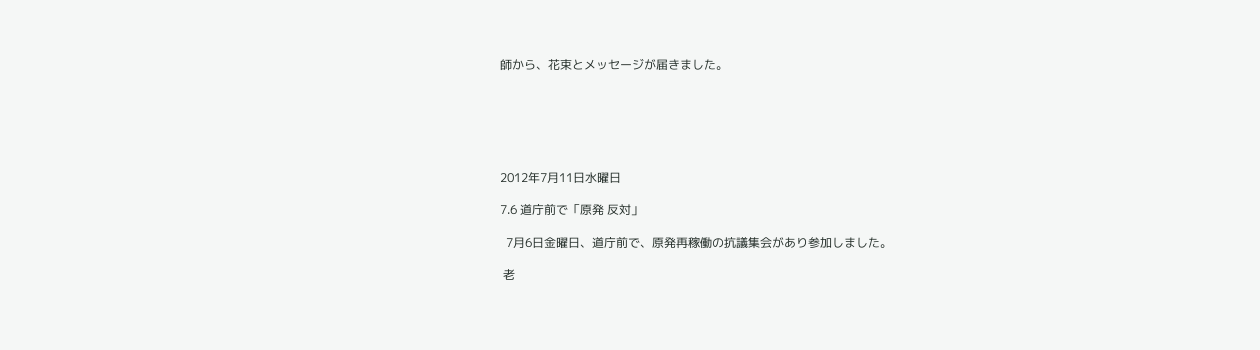師から、花束とメッセージが届きました。






2012年7月11日水曜日

7.6 道庁前で「原発 反対」

  7月6日金曜日、道庁前で、原発再稼働の抗議集会があり参加しました。

 老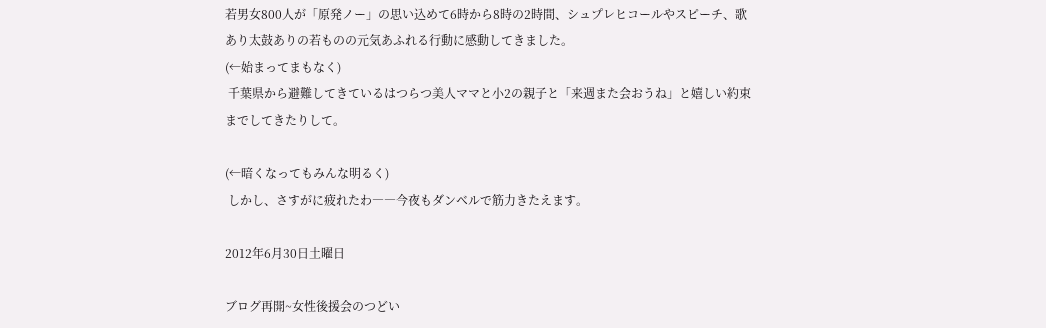若男女800人が「原発ノー」の思い込めて6時から8時の2時間、シュプレヒコールやスピーチ、歌あり太鼓ありの若ものの元気あふれる行動に感動してきました。
(←始まってまもなく)
 千葉県から避難してきているはつらつ美人ママと小2の親子と「来週また会おうね」と嬉しい約束までしてきたりして。

(←暗くなってもみんな明るく)
 しかし、さすがに疲れたわ――今夜もダンベルで筋力きたえます。

2012年6月30日土曜日

ブログ再開~女性後援会のつどい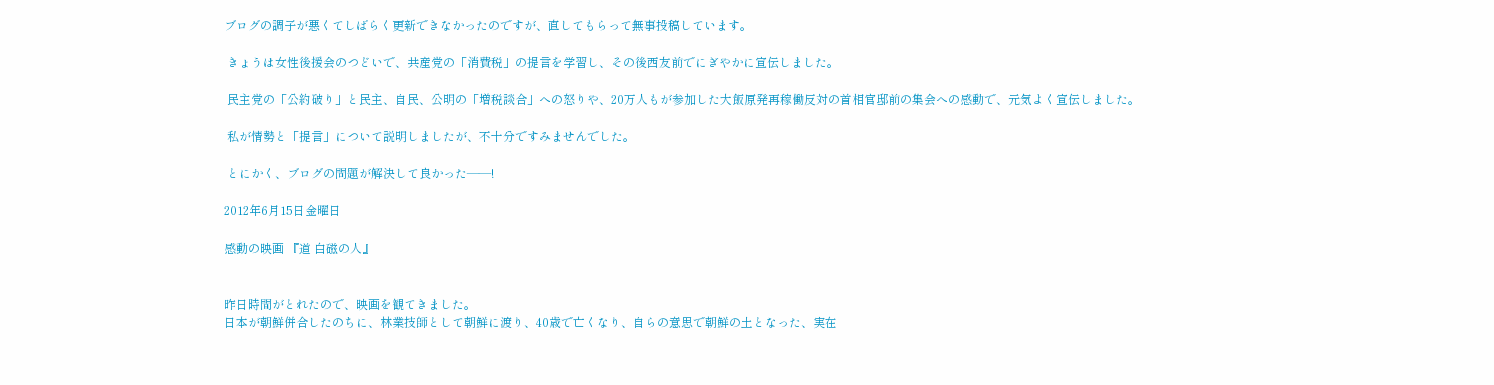ブログの調子が悪くてしばらく更新できなかったのですが、直してもらって無事投稿しています。

 きょうは女性後援会のつどいで、共産党の「消費税」の提言を学習し、その後西友前でにぎやかに宣伝しました。

 民主党の「公約破り」と民主、自民、公明の「増税談合」への怒りや、20万人もが参加した大飯原発再稼働反対の首相官邸前の集会への感動で、元気よく宣伝しました。

 私が情勢と「提言」について説明しましたが、不十分ですみませんでした。

 とにかく、ブログの問題が解決して良かった――!

2012年6月15日金曜日

感動の映画 『道 白磁の人』


昨日時間がとれたので、映画を観てきました。
日本が朝鮮併合したのちに、林業技師として朝鮮に渡り、40歳で亡くなり、自らの意思で朝鮮の土となった、実在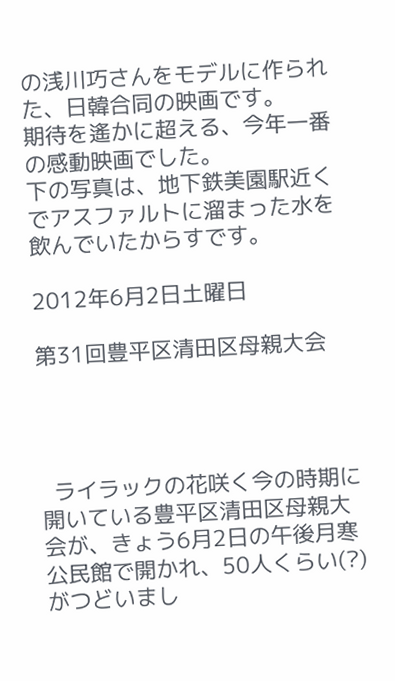の浅川巧さんをモデルに作られた、日韓合同の映画です。
期待を遙かに超える、今年一番の感動映画でした。
下の写真は、地下鉄美園駅近くでアスファルトに溜まった水を飲んでいたからすです。

2012年6月2日土曜日

第31回豊平区清田区母親大会




  ライラックの花咲く今の時期に開いている豊平区清田区母親大会が、きょう6月2日の午後月寒公民館で開かれ、50人くらい(?)がつどいまし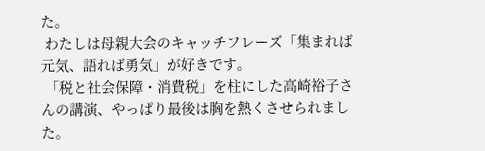た。
 わたしは母親大会のキャッチフレーズ「集まれば元気、語れば勇気」が好きです。
 「税と社会保障・消費税」を柱にした高崎裕子さんの講演、やっぱり最後は胸を熱くさせられました。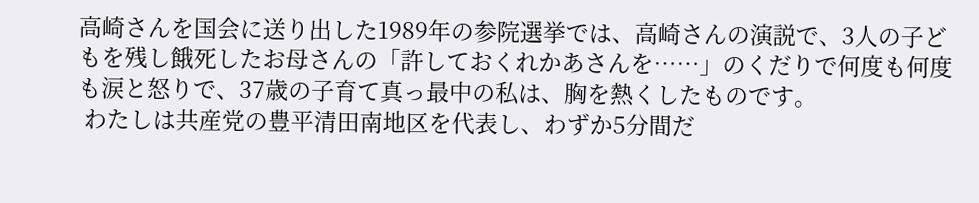高崎さんを国会に送り出した1989年の参院選挙では、高崎さんの演説で、3人の子どもを残し餓死したお母さんの「許しておくれかあさんを……」のくだりで何度も何度も涙と怒りで、37歳の子育て真っ最中の私は、胸を熱くしたものです。
 わたしは共産党の豊平清田南地区を代表し、わずか5分間だ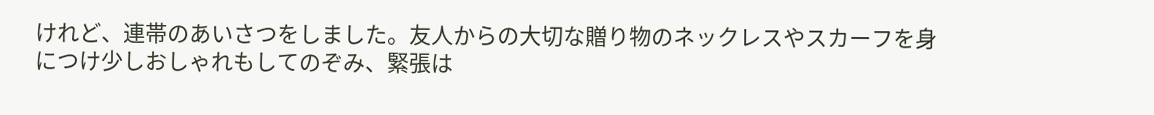けれど、連帯のあいさつをしました。友人からの大切な贈り物のネックレスやスカーフを身につけ少しおしゃれもしてのぞみ、緊張は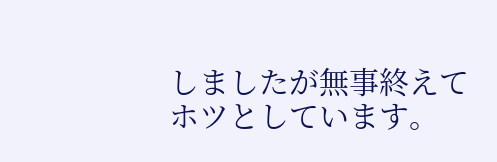しましたが無事終えてホツとしています。